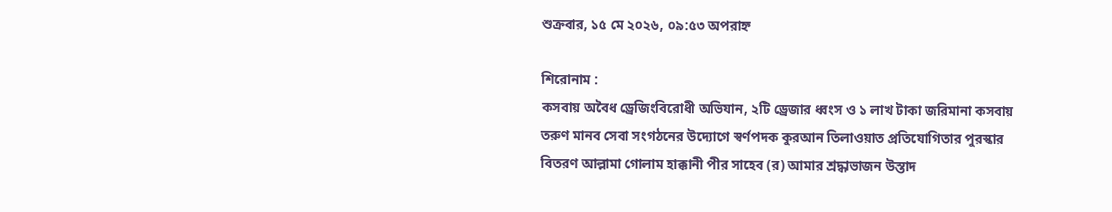শুক্রবার, ১৫ মে ২০২৬, ০৯:৫৩ অপরাহ্ন

শিরোনাম :
কসবায় অবৈধ ড্রেজিংবিরোধী অভিযান, ২টি ড্রেজার ধ্বংস ও ১ লাখ টাকা জরিমানা কসবায় তরুণ মানব সেবা সংগঠনের উদ্যোগে স্বর্ণপদক কুরআন তিলাওয়াত প্রতিযোগিতার পুরস্কার বিতরণ আল্লামা গোলাম হাক্কানী পীর সাহেব (র) আমার শ্রদ্ধাভাজন উস্তাদ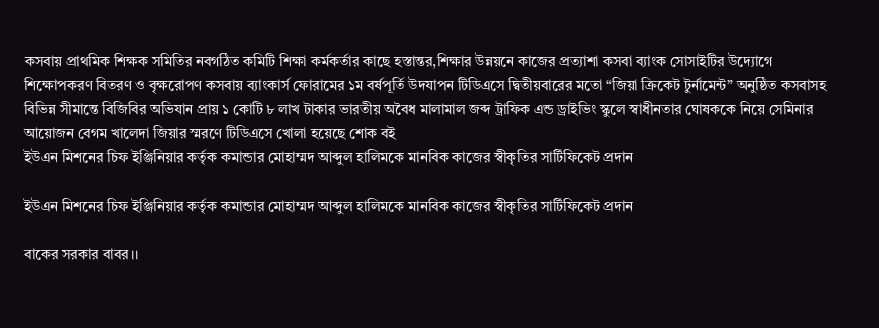কসবায় প্রাথমিক শিক্ষক সমিতির নবগঠিত কমিটি শিক্ষা কর্মকর্তার কাছে হস্তান্তর,শিক্ষার উন্নয়নে কাজের প্রত্যাশা কসবা ব্যাংক সোসাইটির উদ্যোগে শিক্ষোপকরণ বিতরণ ও বৃক্ষরোপণ কসবায় ব্যাংকার্স ফোরামের ১ম বর্ষপূর্তি উদযাপন টিডিএসে দ্বিতীয়বারের মতো “জিয়া ক্রিকেট টুর্নামেন্ট” অনুষ্ঠিত কসবাসহ বিভিন্ন সীমান্তে বিজিবির অভিযান প্রায় ১ কোটি ৮ লাখ টাকার ভারতীয় অবৈধ মালামাল জব্দ ট্রাফিক এন্ড ড্রাইভিং স্কুলে স্বাধীনতার ঘোষককে নিয়ে সেমিনার আয়োজন বেগম খালেদা জিয়ার স্মরণে টিডিএসে খোলা হয়েছে শোক বই
ইউএন মিশনের চিফ ইঞ্জিনিয়ার কর্তৃক কমান্ডার মোহাম্মদ আব্দুল হালিমকে মানবিক কাজের স্বীকৃতির সার্টিফিকেট প্রদান

ইউএন মিশনের চিফ ইঞ্জিনিয়ার কর্তৃক কমান্ডার মোহাম্মদ আব্দুল হালিমকে মানবিক কাজের স্বীকৃতির সার্টিফিকেট প্রদান

বাকের সরকার বাবর।।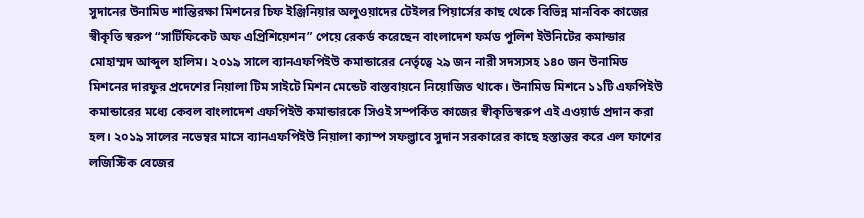সুদানের উনামিড শান্তিরক্ষা মিশনের চিফ ইঞ্জিনিয়ার অলুওয়াদের টেইলর পিয়ার্সের কাছ থেকে বিভিন্ন মানবিক কাজের স্বীকৃতি স্বরুপ “সার্টিফিকেট অফ এপ্রিশিয়েশন” পেয়ে রেকর্ড করেছেন বাংলাদেশ ফর্মড পুলিশ ইউনিটের কমান্ডার মোহাম্মদ আব্দুল হালিম। ২০১৯ সালে ব্যানএফপিইউ কমান্ডারের নের্তৃত্বে ২৯ জন নারী সদস্যসহ ১৪০ জন উনামিড মিশনের দারফুর প্রদেশের নিয়ালা টিম সাইটে মিশন মেন্ডেট বাস্তবায়নে নিয়োজিত থাকে। উনামিড মিশনে ১১টি এফপিইউ কমান্ডারের মধ্যে কেবল বাংলাদেশ এফপিইউ কমান্ডারকে সিওই সম্পর্কিত কাজের স্বীকৃতিস্বরুপ এই এওয়ার্ড প্রদান করা হল। ২০১৯ সালের নভেম্বর মাসে ব্যানএফপিইউ নিয়ালা ক্যাম্প সফল্ভাবে সুদান সরকারের কাছে হস্তান্তর করে এল ফাশের লজিস্টিক বেজের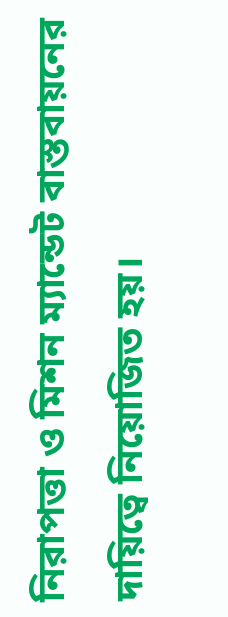নিরাপত্তা ও মিশন ম্যান্ডেট বাস্তবায়নের দায়িত্বে নিয়োজিত হয়।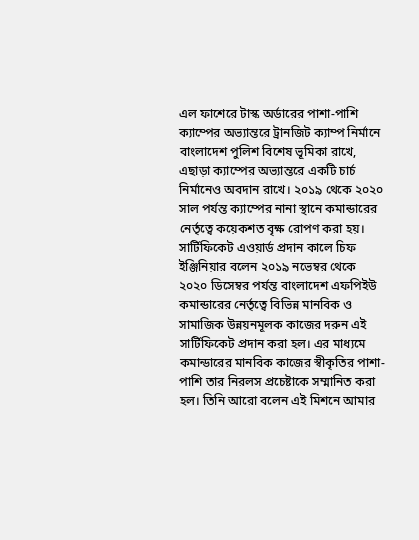এল ফাশেরে টাস্ক অর্ডারের পাশা-পাশি ক্যাম্পের অভ্যান্তরে ট্রানজিট ক্যাম্প নির্মানে বাংলাদেশ পুলিশ বিশেষ ভূমিকা রাখে, এছাড়া ক্যাম্পের অভ্যান্তরে একটি চার্চ নির্মানেও অবদান রাখে। ২০১৯ থেকে ২০২০ সাল পর্যন্ত ক্যাম্পের নানা স্থানে কমান্ডারের নের্তৃত্বে কয়েকশত বৃক্ষ রোপণ করা হয়। সার্টিফিকেট এওয়ার্ড প্রদান কালে চিফ ইঞ্জিনিয়ার বলেন ২০১৯ নভেম্বর থেকে ২০২০ ডিসেম্বর পর্যন্ত বাংলাদেশ এফপিইউ কমান্ডারের নের্তৃত্বে বিভিন্ন মানবিক ও সামাজিক উন্নয়নমূলক কাজের দরুন এই সার্টিফিকেট প্রদান করা হল। এর মাধ্যমে কমান্ডারের মানবিক কাজের স্বীকৃতির পাশা-পাশি তার নিরলস প্রচেষ্টাকে সম্মানিত করা হল। তিনি আরো বলেন এই মিশনে আমার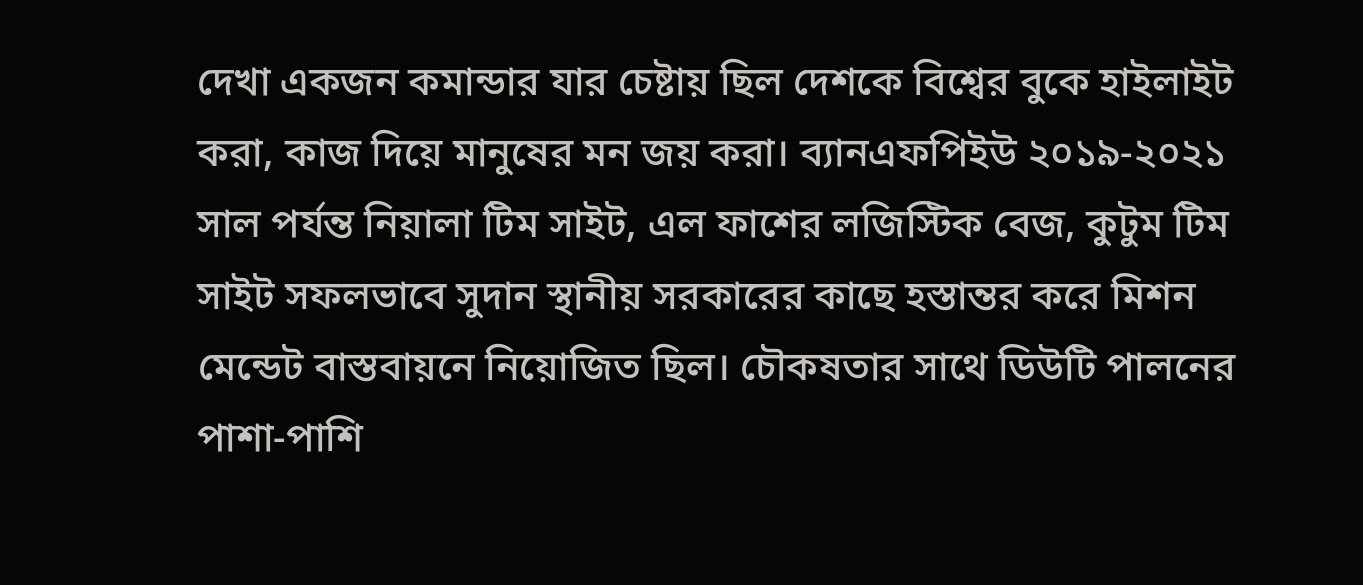দেখা একজন কমান্ডার যার চেষ্টায় ছিল দেশকে বিশ্বের বুকে হাইলাইট করা, কাজ দিয়ে মানুষের মন জয় করা। ব্যানএফপিইউ ২০১৯-২০২১ সাল পর্যন্ত নিয়ালা টিম সাইট, এল ফাশের লজিস্টিক বেজ, কুটুম টিম সাইট সফলভাবে সুদান স্থানীয় সরকারের কাছে হস্তান্তর করে মিশন মেন্ডেট বাস্তবায়নে নিয়োজিত ছিল। চৌকষতার সাথে ডিউটি পালনের পাশা-পাশি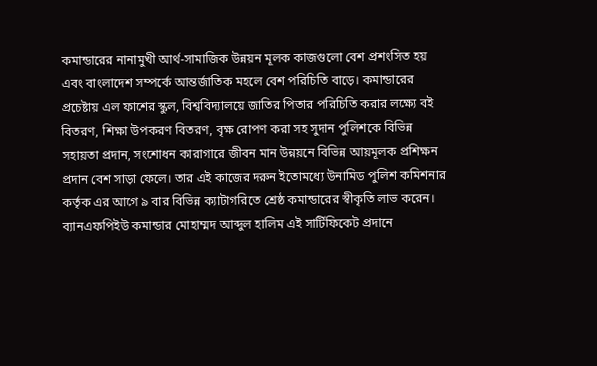কমান্ডারের নানামুখী আর্থ-সামাজিক উন্নয়ন মূলক কাজগুলো বেশ প্রশংসিত হয় এবং বাংলাদেশ সম্পর্কে আন্তর্জাতিক মহলে বেশ পরিচিতি বাড়ে। কমান্ডারের প্রচেষ্টায় এল ফাশের স্কুল, বিশ্ববিদ্যালয়ে জাতির পিতার পরিচিতি করার লক্ষ্যে বই বিতরণ, শিক্ষা উপকরণ বিতরণ, বৃক্ষ রোপণ করা সহ সুদান পুলিশকে বিভিন্ন সহায়তা প্রদান, সংশোধন কারাগারে জীবন মান উন্নয়নে বিভিন্ন আয়মূলক প্রশিক্ষন প্রদান বেশ সাড়া ফেলে। তার এই কাজের দরুন ইতোমধ্যে উনামিড পুলিশ কমিশনার কর্তৃক এর আগে ৯ বার বিভিন্ন ক্যাটাগরিতে শ্রেষ্ঠ কমান্ডারের স্বীকৃতি লাভ করেন। ব্যানএফপিইউ কমান্ডার মোহাম্মদ আব্দুল হালিম এই সার্টিফিকেট প্রদানে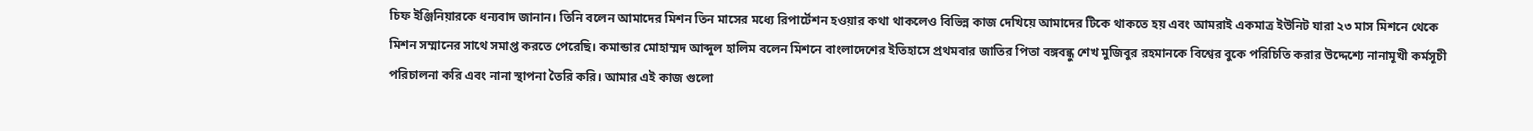চিফ ইঞ্জিনিয়ারকে ধন্যবাদ জানান। তিনি বলেন আমাদের মিশন তিন মাসের মধ্যে রিপার্টেশন হওয়ার কথা থাকলেও বিভিন্ন কাজ দেখিয়ে আমাদের টিকে থাকতে হয় এবং আমরাই একমাত্র ইউনিট যারা ২৩ মাস মিশনে থেকে মিশন সম্মানের সাথে সমাপ্ত করতে পেরেছি। কমান্ডার মোহাম্মদ আব্দুল হালিম বলেন মিশনে বাংলাদেশের ইতিহাসে প্রথমবার জাতির পিতা বঙ্গবন্ধু শেখ মুজিবুর রহমানকে বিশ্বের বুকে পরিচিতি করার উদ্দেশ্যে নানামূখী কর্মসূচী পরিচালনা করি এবং নানা স্থাপনা তৈরি করি। আমার এই কাজ গুলো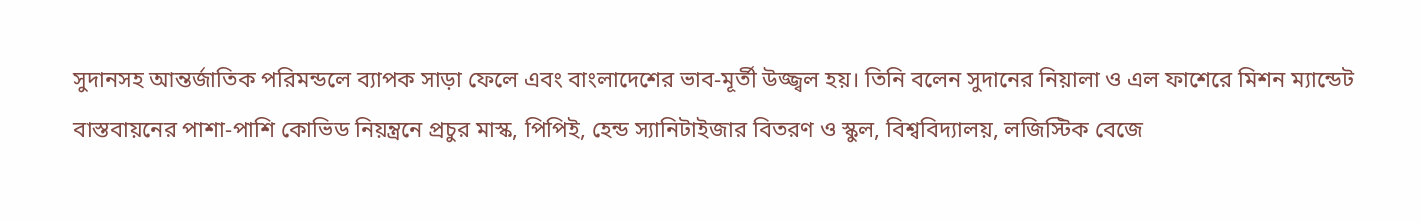সুদানসহ আন্তর্জাতিক পরিমন্ডলে ব্যাপক সাড়া ফেলে এবং বাংলাদেশের ভাব-মূর্তী উজ্জ্বল হয়। তিনি বলেন সুদানের নিয়ালা ও এল ফাশেরে মিশন ম্যান্ডেট বাস্তবায়নের পাশা-পাশি কোভিড নিয়ন্ত্রনে প্রচুর মাস্ক, পিপিই, হেন্ড স্যানিটাইজার বিতরণ ও স্কুল, বিশ্ববিদ্যালয়, লজিস্টিক বেজে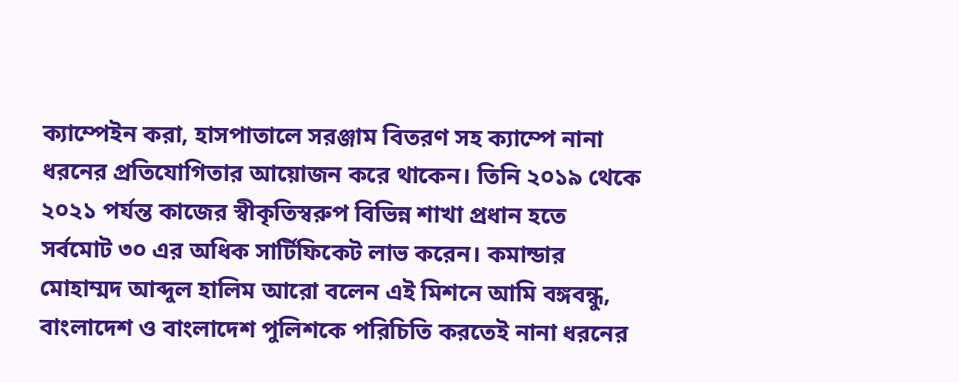ক্যাম্পেইন করা, হাসপাতালে সরঞ্জাম বিতরণ সহ ক্যাম্পে নানা ধরনের প্রতিযোগিতার আয়োজন করে থাকেন। তিনি ২০১৯ থেকে ২০২১ পর্যন্ত কাজের স্বীকৃতিস্বরুপ বিভিন্ন শাখা প্রধান হতে সর্বমোট ৩০ এর অধিক সার্টিফিকেট লাভ করেন। কমান্ডার মোহাম্মদ আব্দুল হালিম আরো বলেন এই মিশনে আমি বঙ্গবন্ধু, বাংলাদেশ ও বাংলাদেশ পুলিশকে পরিচিতি করতেই নানা ধরনের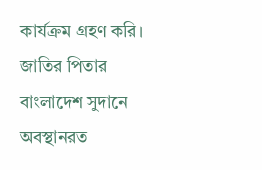কার্যক্রম গ্রহণ করি। জাতির পিতার বাংলাদেশ সুদানে অবস্থানরত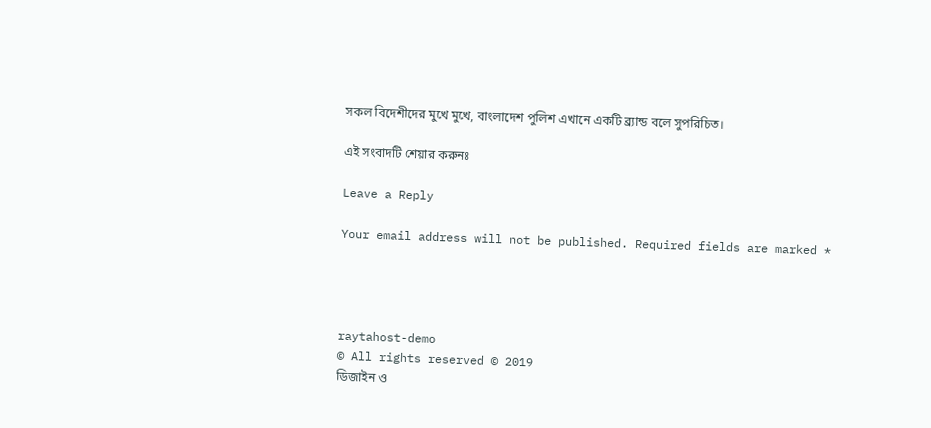সকল বিদেশীদের মুখে মুখে, বাংলাদেশ পুলিশ এখানে একটি ব্র্যান্ড বলে সুপরিচিত।

এই সংবাদটি শেয়ার করুনঃ

Leave a Reply

Your email address will not be published. Required fields are marked *




raytahost-demo
© All rights reserved © 2019
ডিজাইন ও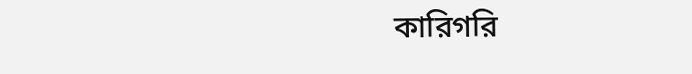কারিগরি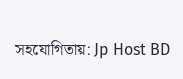সহযোগিতায়: Jp Host BD